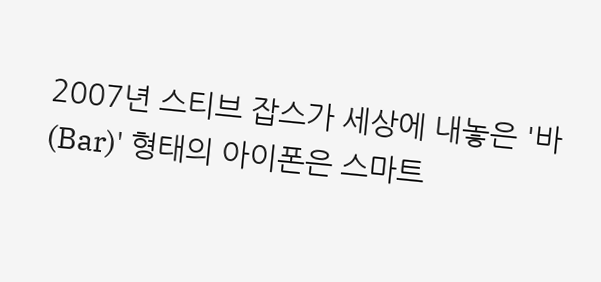2007년 스티브 잡스가 세상에 내놓은 '바(Bar)' 형태의 아이폰은 스마트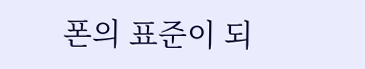폰의 표준이 되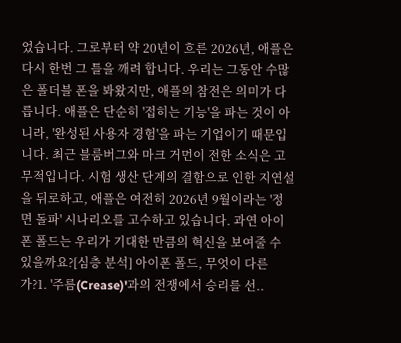었습니다. 그로부터 약 20년이 흐른 2026년, 애플은 다시 한번 그 틀을 깨려 합니다. 우리는 그동안 수많은 폴더블 폰을 봐왔지만, 애플의 참전은 의미가 다릅니다. 애플은 단순히 '접히는 기능'을 파는 것이 아니라, '완성된 사용자 경험'을 파는 기업이기 때문입니다. 최근 블룸버그와 마크 거먼이 전한 소식은 고무적입니다. 시험 생산 단계의 결함으로 인한 지연설을 뒤로하고, 애플은 여전히 2026년 9월이라는 '정면 돌파' 시나리오를 고수하고 있습니다. 과연 아이폰 폴드는 우리가 기대한 만큼의 혁신을 보여줄 수 있을까요?[심층 분석] 아이폰 폴드, 무엇이 다른가?1. '주름(Crease)'과의 전쟁에서 승리를 선..